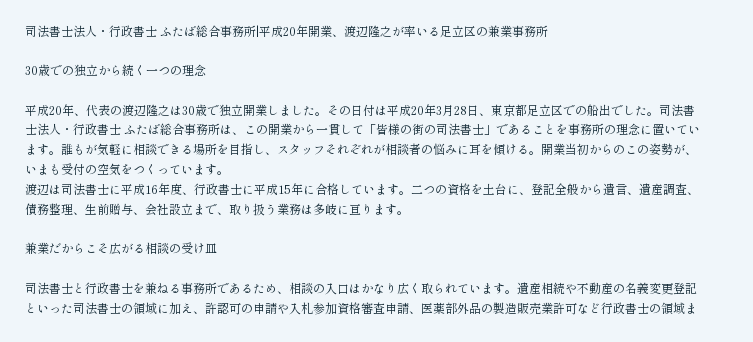司法書士法人・行政書士 ふたば総合事務所|平成20年開業、渡辺隆之が率いる足立区の兼業事務所

30歳での独立から続く一つの理念

平成20年、代表の渡辺隆之は30歳で独立開業しました。その日付は平成20年3月28日、東京都足立区での船出でした。司法書士法人・行政書士 ふたば総合事務所は、この開業から一貫して「皆様の街の司法書士」であることを事務所の理念に置いています。誰もが気軽に相談できる場所を目指し、スタッフそれぞれが相談者の悩みに耳を傾ける。開業当初からのこの姿勢が、いまも受付の空気をつくっています。
渡辺は司法書士に平成16年度、行政書士に平成15年に合格しています。二つの資格を土台に、登記全般から遺言、遺産調査、債務整理、生前贈与、会社設立まで、取り扱う業務は多岐に亘ります。

兼業だからこそ広がる相談の受け皿

司法書士と行政書士を兼ねる事務所であるため、相談の入口はかなり広く取られています。遺産相続や不動産の名義変更登記といった司法書士の領域に加え、許認可の申請や入札参加資格審査申請、医薬部外品の製造販売業許可など行政書士の領域ま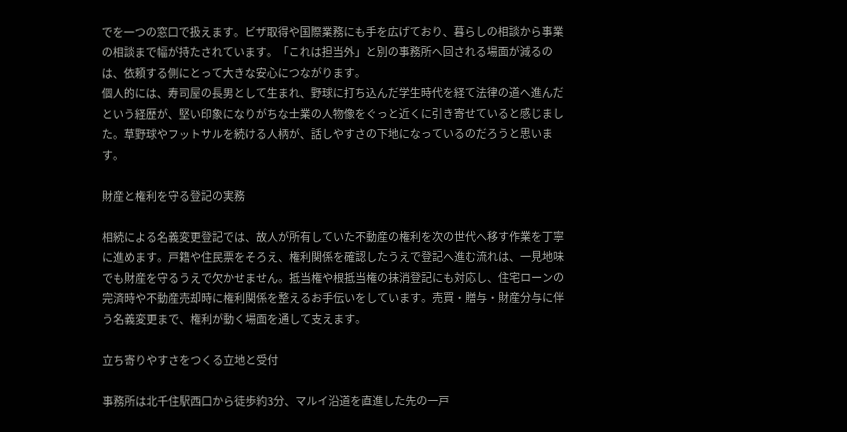でを一つの窓口で扱えます。ビザ取得や国際業務にも手を広げており、暮らしの相談から事業の相談まで幅が持たされています。「これは担当外」と別の事務所へ回される場面が減るのは、依頼する側にとって大きな安心につながります。
個人的には、寿司屋の長男として生まれ、野球に打ち込んだ学生時代を経て法律の道へ進んだという経歴が、堅い印象になりがちな士業の人物像をぐっと近くに引き寄せていると感じました。草野球やフットサルを続ける人柄が、話しやすさの下地になっているのだろうと思います。

財産と権利を守る登記の実務

相続による名義変更登記では、故人が所有していた不動産の権利を次の世代へ移す作業を丁寧に進めます。戸籍や住民票をそろえ、権利関係を確認したうえで登記へ進む流れは、一見地味でも財産を守るうえで欠かせません。抵当権や根抵当権の抹消登記にも対応し、住宅ローンの完済時や不動産売却時に権利関係を整えるお手伝いをしています。売買・贈与・財産分与に伴う名義変更まで、権利が動く場面を通して支えます。

立ち寄りやすさをつくる立地と受付

事務所は北千住駅西口から徒歩約3分、マルイ沿道を直進した先の一戸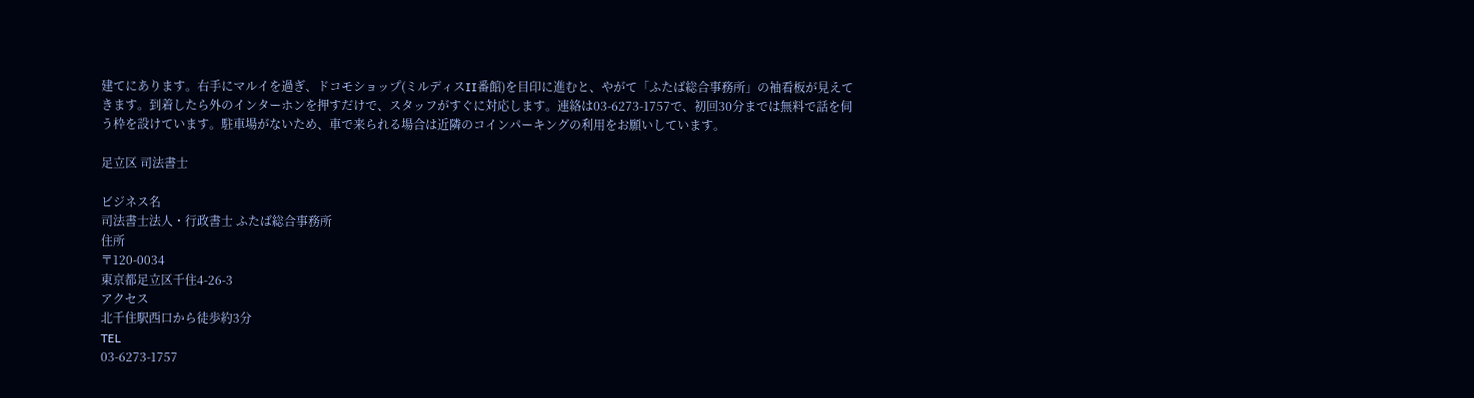建てにあります。右手にマルイを過ぎ、ドコモショップ(ミルディスII番館)を目印に進むと、やがて「ふたば総合事務所」の袖看板が見えてきます。到着したら外のインターホンを押すだけで、スタッフがすぐに対応します。連絡は03-6273-1757で、初回30分までは無料で話を伺う枠を設けています。駐車場がないため、車で来られる場合は近隣のコインパーキングの利用をお願いしています。

足立区 司法書士

ビジネス名
司法書士法人・行政書士 ふたば総合事務所
住所
〒120-0034
東京都足立区千住4-26-3
アクセス
北千住駅西口から徒歩約3分
TEL
03-6273-1757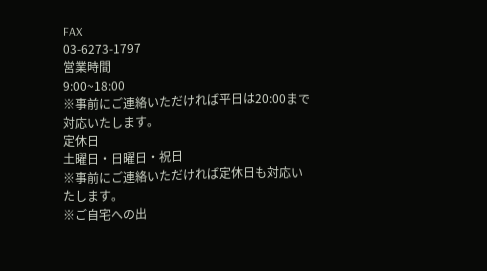FAX
03-6273-1797
営業時間
9:00~18:00
※事前にご連絡いただければ平日は20:00まで対応いたします。
定休日
土曜日・日曜日・祝日
※事前にご連絡いただければ定休日も対応いたします。
※ご自宅への出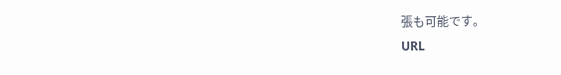張も可能です。
URL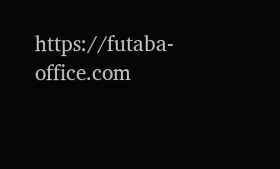https://futaba-office.com